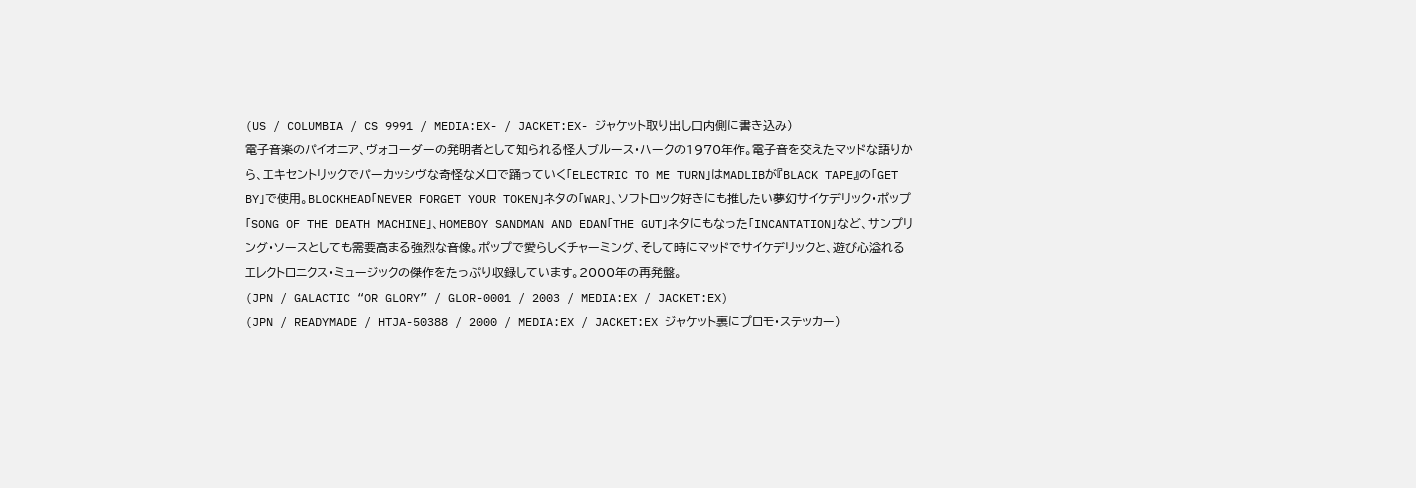(US / COLUMBIA / CS 9991 / MEDIA:EX- / JACKET:EX- ジャケット取り出し口内側に書き込み)
電子音楽のパイオニア、ヴォコーダーの発明者として知られる怪人ブルース・ハークの1970年作。電子音を交えたマッドな語りから、エキセントリックでパーカッシヴな奇怪なメロで踊っていく「ELECTRIC TO ME TURN」はMADLIBが『BLACK TAPE』の「GET BY」で使用。BLOCKHEAD「NEVER FORGET YOUR TOKEN」ネタの「WAR」、ソフトロック好きにも推したい夢幻サイケデリック・ポップ「SONG OF THE DEATH MACHINE」、HOMEBOY SANDMAN AND EDAN「THE GUT」ネタにもなった「INCANTATION」など、サンプリング・ソースとしても需要高まる強烈な音像。ポップで愛らしくチャーミング、そして時にマッドでサイケデリックと、遊び心溢れるエレクトロニクス・ミュージックの傑作をたっぷり収録しています。2000年の再発盤。
(JPN / GALACTIC “OR GLORY” / GLOR-0001 / 2003 / MEDIA:EX / JACKET:EX)
(JPN / READYMADE / HTJA-50388 / 2000 / MEDIA:EX / JACKET:EX ジャケット裏にプロモ・ステッカー)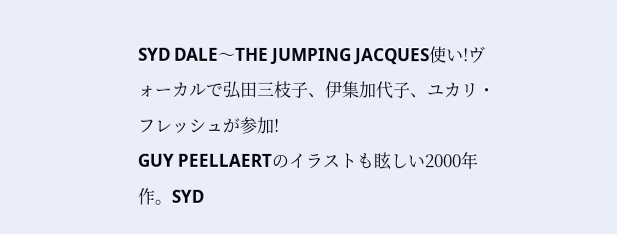SYD DALE〜THE JUMPING JACQUES使い!ヴォーカルで弘田三枝子、伊集加代子、ユカリ・フレッシュが参加!
GUY PEELLAERTのイラストも眩しい2000年作。SYD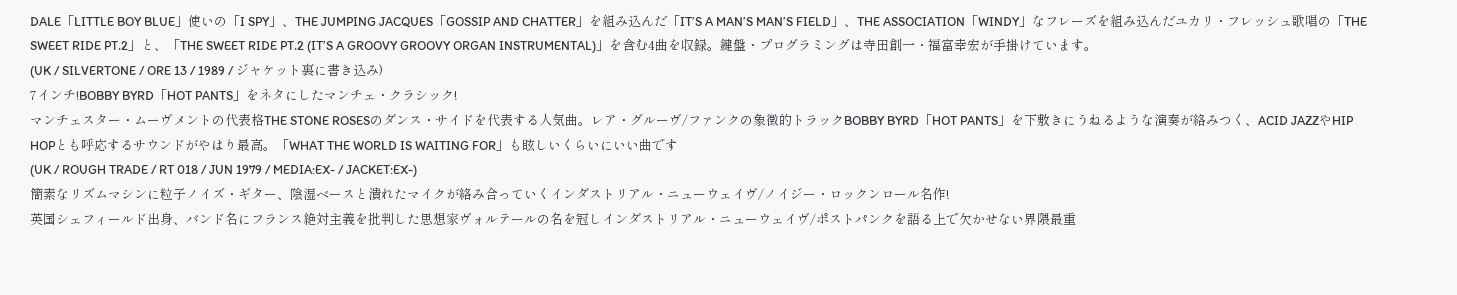DALE「LITTLE BOY BLUE」使いの「I SPY」、THE JUMPING JACQUES「GOSSIP AND CHATTER」を組み込んだ「IT’S A MAN’S MAN’S FIELD」、THE ASSOCIATION「WINDY」なフレーズを組み込んだユカリ・フレッシュ歌唱の「THE SWEET RIDE PT.2」と、「THE SWEET RIDE PT.2 (IT’S A GROOVY GROOVY ORGAN INSTRUMENTAL)」を含む4曲を収録。鍵盤・プログラミングは寺田創一・福富幸宏が手掛けています。
(UK / SILVERTONE / ORE 13 / 1989 / ジャケット裏に書き込み)
7インチ!BOBBY BYRD「HOT PANTS」をネタにしたマンチェ・クラシック!
マンチェスター・ムーヴメントの代表格THE STONE ROSESのダンス・サイドを代表する人気曲。レア・グルーヴ/ファンクの象徴的トラックBOBBY BYRD「HOT PANTS」を下敷きにうねるような演奏が絡みつく、ACID JAZZやHIP HOPとも呼応するサウンドがやはり最高。「WHAT THE WORLD IS WAITING FOR」も眩しいくらいにいい曲です
(UK / ROUGH TRADE / RT 018 / JUN 1979 / MEDIA:EX- / JACKET:EX-)
簡素なリズムマシンに粒子ノイズ・ギター、陰湿ベースと潰れたマイクが絡み合っていくインダストリアル・ニューウェイヴ/ノイジー・ロックンロール名作!
英国シェフィールド出身、バンド名にフランス絶対主義を批判した思想家ヴォルテールの名を冠しインダストリアル・ニューウェイヴ/ポストパンクを語る上で欠かせない界隈最重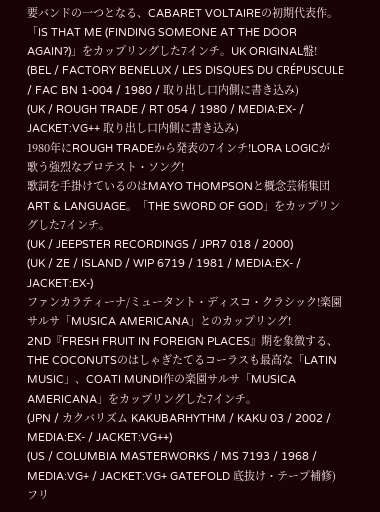要バンドの一つとなる、CABARET VOLTAIREの初期代表作。「IS THAT ME (FINDING SOMEONE AT THE DOOR AGAIN?)」をカップリングした7インチ。UK ORIGINAL盤!
(BEL / FACTORY BENELUX / LES DISQUES DU CRÉPUSCULE / FAC BN 1-004 / 1980 / 取り出し口内側に書き込み)
(UK / ROUGH TRADE / RT 054 / 1980 / MEDIA:EX- / JACKET:VG++ 取り出し口内側に書き込み)
1980年にROUGH TRADEから発表の7インチ!LORA LOGICが歌う強烈なプロテスト・ソング!
歌詞を手掛けているのはMAYO THOMPSONと概念芸術集団ART & LANGUAGE。「THE SWORD OF GOD」をカップリングした7インチ。
(UK / JEEPSTER RECORDINGS / JPR7 018 / 2000)
(UK / ZE / ISLAND / WIP 6719 / 1981 / MEDIA:EX- / JACKET:EX-)
ファンカラティーナ/ミュータント・ディスコ・クラシック!楽園サルサ「MUSICA AMERICANA」とのカップリング!
2ND『FRESH FRUIT IN FOREIGN PLACES』期を象徴する、THE COCONUTSのはしゃぎたてるコーラスも最高な「LATIN MUSIC」、COATI MUNDI作の楽園サルサ「MUSICA AMERICANA」をカップリングした7インチ。
(JPN / カクバリズム KAKUBARHYTHM / KAKU 03 / 2002 / MEDIA:EX- / JACKET:VG++)
(US / COLUMBIA MASTERWORKS / MS 7193 / 1968 / MEDIA:VG+ / JACKET:VG+ GATEFOLD 底抜け・テープ補修)
フリ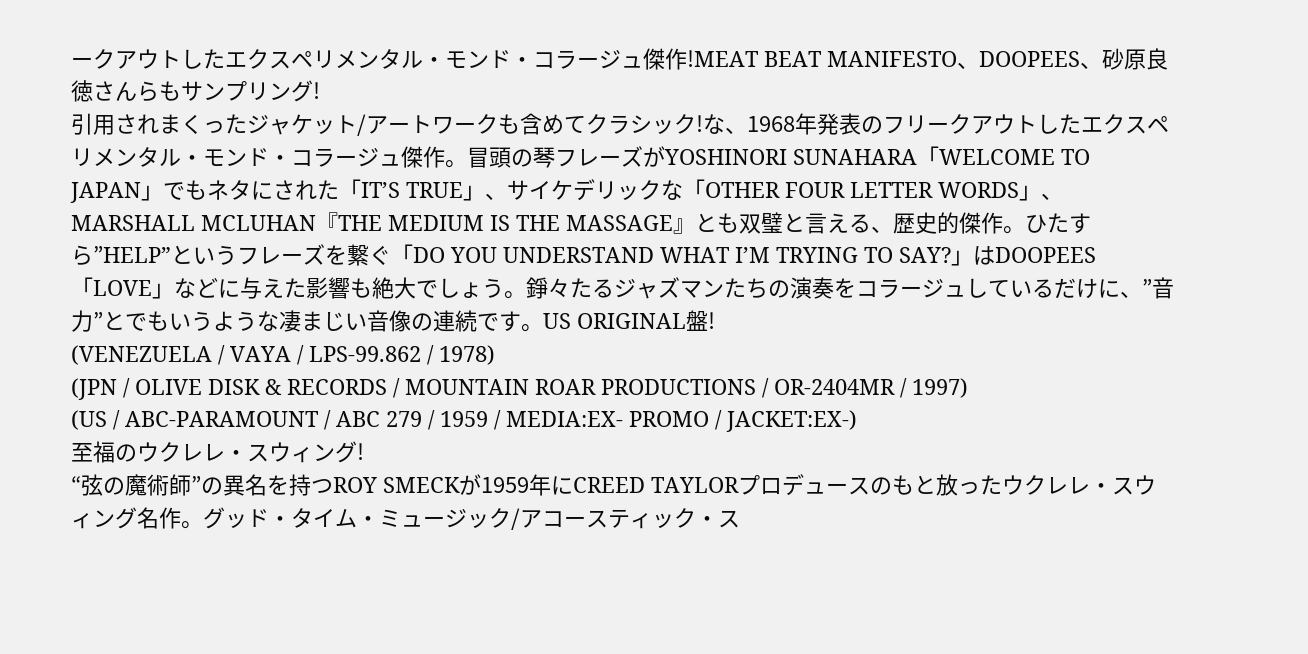ークアウトしたエクスペリメンタル・モンド・コラージュ傑作!MEAT BEAT MANIFESTO、DOOPEES、砂原良徳さんらもサンプリング!
引用されまくったジャケット/アートワークも含めてクラシック!な、1968年発表のフリークアウトしたエクスペリメンタル・モンド・コラージュ傑作。冒頭の琴フレーズがYOSHINORI SUNAHARA「WELCOME TO JAPAN」でもネタにされた「IT’S TRUE」、サイケデリックな「OTHER FOUR LETTER WORDS」、MARSHALL MCLUHAN『THE MEDIUM IS THE MASSAGE』とも双璧と言える、歴史的傑作。ひたすら”HELP”というフレーズを繋ぐ「DO YOU UNDERSTAND WHAT I’M TRYING TO SAY?」はDOOPEES「LOVE」などに与えた影響も絶大でしょう。錚々たるジャズマンたちの演奏をコラージュしているだけに、”音力”とでもいうような凄まじい音像の連続です。US ORIGINAL盤!
(VENEZUELA / VAYA / LPS-99.862 / 1978)
(JPN / OLIVE DISK & RECORDS / MOUNTAIN ROAR PRODUCTIONS / OR-2404MR / 1997)
(US / ABC-PARAMOUNT / ABC 279 / 1959 / MEDIA:EX- PROMO / JACKET:EX-)
至福のウクレレ・スウィング!
“弦の魔術師”の異名を持つROY SMECKが1959年にCREED TAYLORプロデュースのもと放ったウクレレ・スウィング名作。グッド・タイム・ミュージック/アコースティック・ス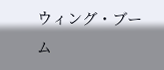ウィング・ブーム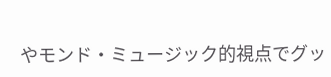やモンド・ミュージック的視点でグッ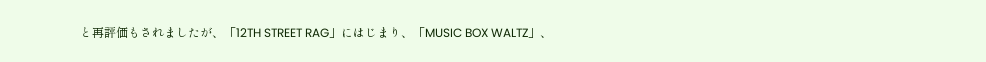と再評価もされましたが、「12TH STREET RAG」にはじまり、「MUSIC BOX WALTZ」、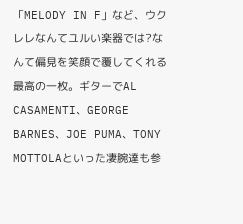「MELODY IN F」など、ウクレレなんてユルい楽器では?なんて偏見を笑顔で覆してくれる最高の一枚。ギターでAL CASAMENTI、GEORGE BARNES、JOE PUMA、TONY MOTTOLAといった凄腕達も参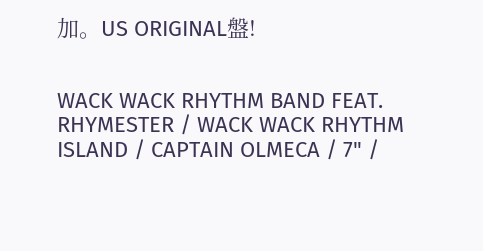加。US ORIGINAL盤!


WACK WACK RHYTHM BAND FEAT. RHYMESTER / WACK WACK RHYTHM ISLAND / CAPTAIN OLMECA / 7" /